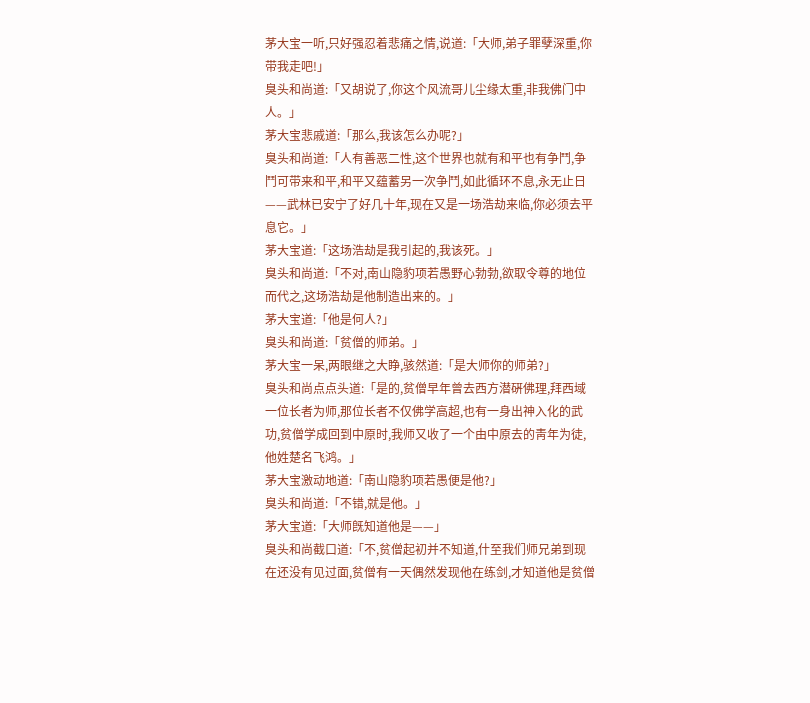茅大宝一听,只好强忍着悲痛之情,说道:「大师,弟子罪孽深重,你带我走吧!」
臭头和尚道:「又胡说了,你这个风流哥儿尘缘太重,非我佛门中人。」
茅大宝悲戚道:「那么,我该怎么办呢?」
臭头和尚道:「人有善恶二性,这个世界也就有和平也有争鬥,争鬥可带来和平,和平又蕴蓄另一次争鬥,如此循环不息,永无止日——武林已安宁了好几十年,现在又是一场浩劫来临,你必须去平息它。」
茅大宝道:「这场浩劫是我引起的,我该死。」
臭头和尚道:「不对,南山隐豹项若愚野心勃勃,欲取令尊的地位而代之,这场浩劫是他制造出来的。」
茅大宝道:「他是何人?」
臭头和尚道:「贫僧的师弟。」
茅大宝一呆,两眼继之大睁,骇然道:「是大师你的师弟?」
臭头和尚点点头道:「是的,贫僧早年曾去西方潜硏佛理,拜西域一位长者为师,那位长者不仅佛学高超,也有一身出神入化的武功,贫僧学成回到中原时,我师又收了一个由中原去的靑年为徒,他姓楚名飞鸿。」
茅大宝激动地道:「南山隐豹项若愚便是他?」
臭头和尚道:「不错,就是他。」
茅大宝道:「大师旣知道他是——」
臭头和尚截口道:「不,贫僧起初并不知道,什至我们师兄弟到现在还没有见过面,贫僧有一天偶然发现他在练剑,才知道他是贫僧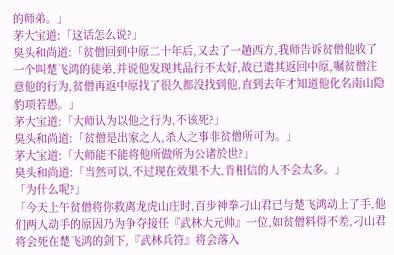的师弟。」
茅大宝道:「这话怎么说?」
臭头和尚道:「贫僧回到中原二十年后,又去了一趟西方,我师告诉贫僧他收了一个叫楚飞鸿的徒弟,并说他发现其品行不太好,故已遣其返回中原,嘱贫僧注意他的行为,贫僧再返中原找了很久都没找到他,直到去年才知道他化名南山隐豹项若愚。」
茅大宝道:「大师认为以他之行为,不该死?」
臭头和尚道:「贫僧是出家之人,杀人之事非贫僧所可为。」
茅大宝道:「大师能不能将他所做所为公诸於世?」
臭头和尚道:「当然可以,不过现在效果不大,肯相信的人不会太多。」
「为什么呢?」
「今天上午贫僧将你救离龙虎山庄时,百步神拳刁山君已与楚飞鸿动上了手,他们两人动手的原因乃为争夺接任『武林大元帅』一位,如贫僧料得不差,刁山君将会死在楚飞鸿的剑下,『武林兵符』将会落入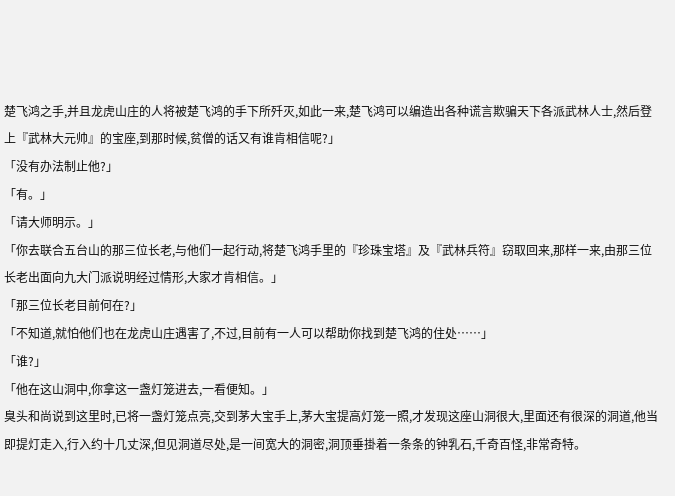楚飞鸿之手,并且龙虎山庄的人将被楚飞鸿的手下所歼灭,如此一来,楚飞鸿可以编造出各种谎言欺骗天下各派武林人士,然后登上『武林大元帅』的宝座,到那时候,贫僧的话又有谁肯相信呢?」
「没有办法制止他?」
「有。」
「请大师明示。」
「你去联合五台山的那三位长老,与他们一起行动,将楚飞鸿手里的『珍珠宝塔』及『武林兵符』窃取回来,那样一来,由那三位长老出面向九大门派说明经过情形,大家才肯相信。」
「那三位长老目前何在?」
「不知道,就怕他们也在龙虎山庄遇害了,不过,目前有一人可以帮助你找到楚飞鸿的住处……」
「谁?」
「他在这山洞中,你拿这一盏灯笼进去,一看便知。」
臭头和尚说到这里时,已将一盏灯笼点亮,交到茅大宝手上,茅大宝提高灯笼一照,才发现这座山洞很大,里面还有很深的洞道,他当即提灯走入,行入约十几丈深,但见洞道尽处,是一间宽大的洞密,洞顶垂掛着一条条的钟乳石,千奇百怪,非常奇特。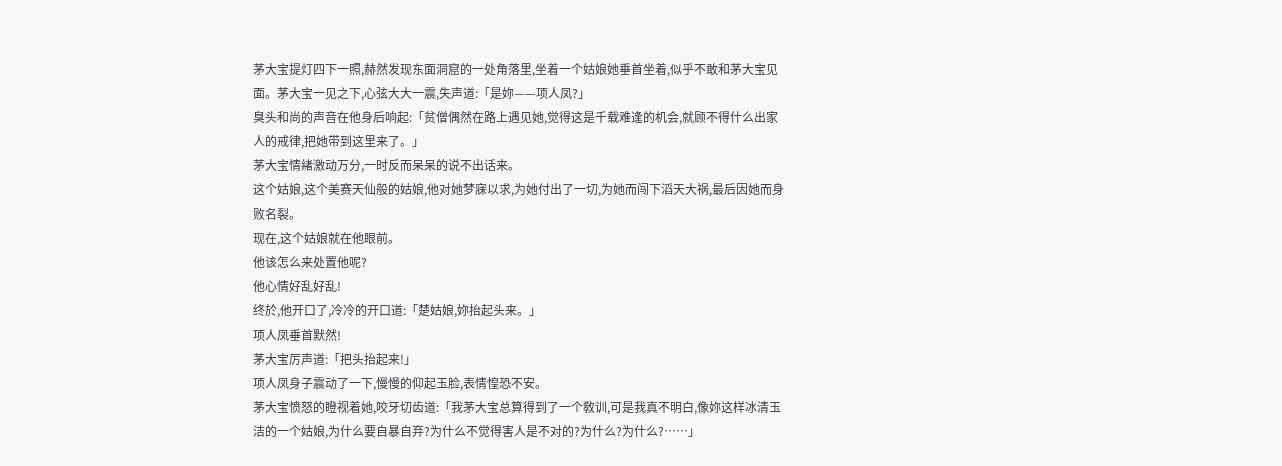茅大宝提灯四下一照,赫然发现东面洞窟的一处角落里,坐着一个姑娘她垂首坐着,似乎不敢和茅大宝见面。茅大宝一见之下,心弦大大一震,失声道:「是妳——项人凤?」
臭头和尚的声音在他身后响起:「贫僧偶然在路上遇见她,觉得这是千载难逢的机会,就顾不得什么出家人的戒律,把她带到这里来了。」
茅大宝情緖激动万分,一时反而呆呆的说不出话来。
这个姑娘,这个美赛天仙般的姑娘,他对她梦寐以求,为她付出了一切,为她而闯下滔天大祸,最后因她而身败名裂。
现在,这个姑娘就在他眼前。
他该怎么来处置他呢?
他心情好乱好乱!
终於,他开口了,冷冷的开口道:「楚姑娘,妳抬起头来。」
项人凤垂首默然!
茅大宝厉声道:「把头抬起来!」
项人凤身子震动了一下,慢慢的仰起玉脸,表情惶恐不安。
茅大宝愤怒的瞪视着她,咬牙切齿道:「我茅大宝总算得到了一个敎训,可是我真不明白,像妳这样冰清玉洁的一个姑娘,为什么要自暴自弃?为什么不觉得害人是不对的?为什么?为什么?……」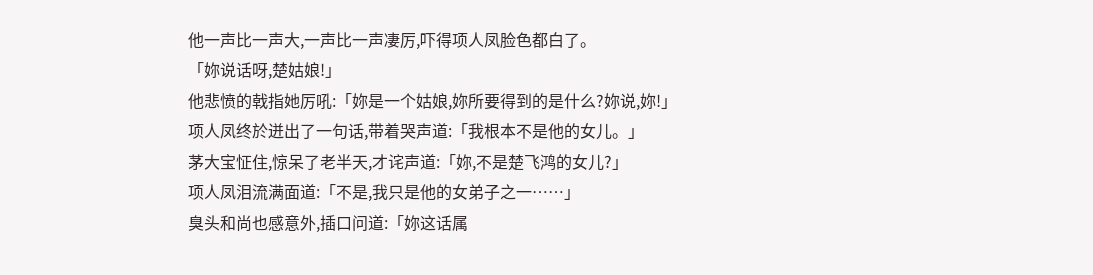他一声比一声大,一声比一声凄厉,吓得项人凤脸色都白了。
「妳说话呀,楚姑娘!」
他悲愤的戟指她厉吼:「妳是一个姑娘,妳所要得到的是什么?妳说,妳!」
项人凤终於迸出了一句话,带着哭声道:「我根本不是他的女儿。」
茅大宝怔住,惊呆了老半天,才诧声道:「妳,不是楚飞鸿的女儿?」
项人凤泪流满面道:「不是,我只是他的女弟子之一……」
臭头和尚也感意外,插口问道:「妳这话属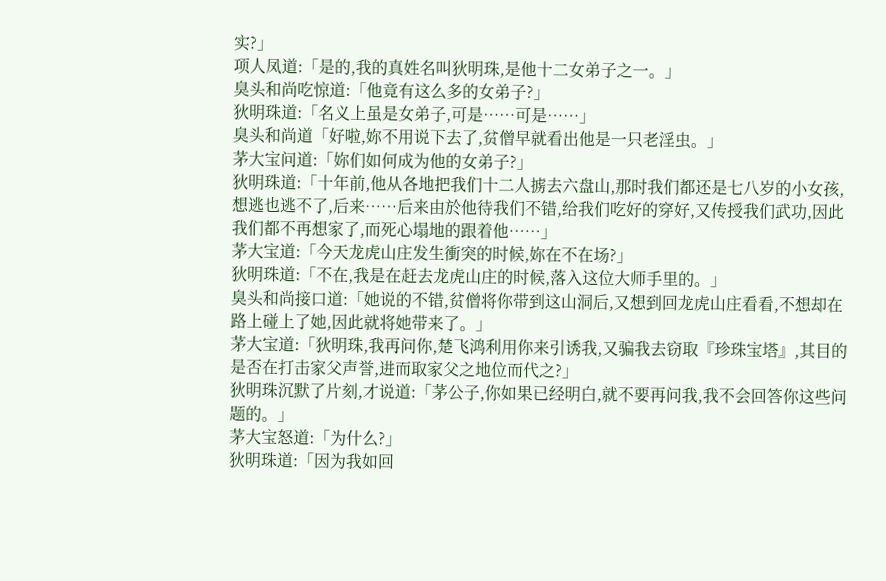实?」
项人凤道:「是的,我的真姓名叫狄明珠,是他十二女弟子之一。」
臭头和尚吃惊道:「他竟有这么多的女弟子?」
狄明珠道:「名义上虽是女弟子,可是……可是……」
臭头和尚道「好啦,妳不用说下去了,贫僧早就看出他是一只老淫虫。」
茅大宝问道:「妳们如何成为他的女弟子?」
狄明珠道:「十年前,他从各地把我们十二人掳去六盘山,那时我们都还是七八岁的小女孩,想逃也逃不了,后来……后来由於他待我们不错,给我们吃好的穿好,又传授我们武功,因此我们都不再想家了,而死心塌地的跟着他……」
茅大宝道:「今天龙虎山庄发生衝突的时候,妳在不在场?」
狄明珠道:「不在,我是在赶去龙虎山庄的时候,落入这位大师手里的。」
臭头和尚接口道:「她说的不错,贫僧将你带到这山洞后,又想到回龙虎山庄看看,不想却在路上碰上了她,因此就将她带来了。」
茅大宝道:「狄明珠,我再问你,楚飞鸿利用你来引诱我,又骗我去窃取『珍珠宝塔』,其目的是否在打击家父声誉,进而取家父之地位而代之?」
狄明珠沉默了片刻,才说道:「茅公子,你如果已经明白,就不要再问我,我不会回答你这些问题的。」
茅大宝怒道:「为什么?」
狄明珠道:「因为我如回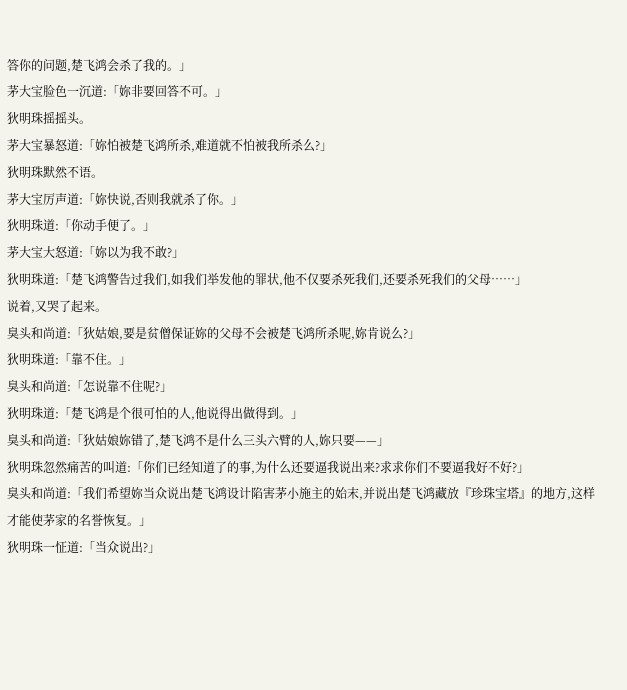答你的问题,楚飞鸿会杀了我的。」
茅大宝脸色一沉道:「妳非要回答不可。」
狄明珠摇摇头。
茅大宝暴怒道:「妳怕被楚飞鸿所杀,难道就不怕被我所杀么?」
狄明珠默然不语。
茅大宝厉声道:「妳快说,否则我就杀了你。」
狄明珠道:「你动手便了。」
茅大宝大怒道:「妳以为我不敢?」
狄明珠道:「楚飞鸿警告过我们,如我们举发他的罪状,他不仅要杀死我们,还要杀死我们的父母……」
说着,又哭了起来。
臭头和尚道:「狄姑娘,要是贫僧保证妳的父母不会被楚飞鸿所杀呢,妳肯说么?」
狄明珠道:「靠不住。」
臭头和尚道:「怎说靠不住呢?」
狄明珠道:「楚飞鸿是个很可怕的人,他说得出做得到。」
臭头和尚道:「狄姑娘妳错了,楚飞鸿不是什么三头六臂的人,妳只要——」
狄明珠忽然痛苦的叫道:「你们已经知道了的事,为什么还要逼我说出来?求求你们不要逼我好不好?」
臭头和尚道:「我们希望妳当众说出楚飞鸿设计陷害茅小施主的始末,并说出楚飞鸿藏放『珍珠宝塔』的地方,这样才能使茅家的名誉恢复。」
狄明珠一怔道:「当众说出?」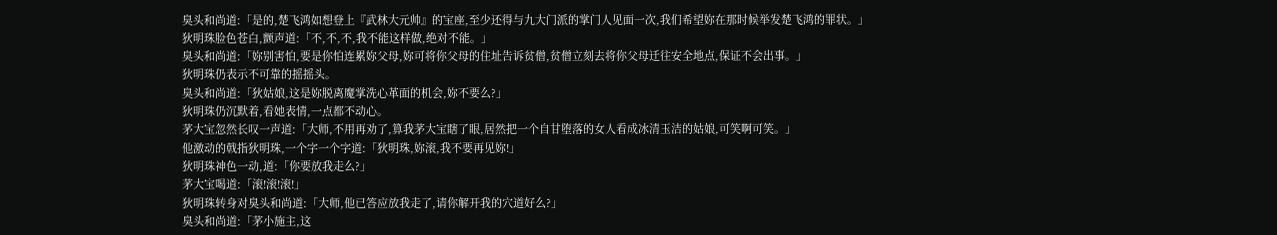臭头和尚道:「是的,楚飞鸿如想登上『武林大元帅』的宝座,至少还得与九大门派的掌门人见面一次,我们希望妳在那时候举发楚飞鸿的罪状。」
狄明珠脸色苍白,颤声道:「不,不,不,我不能这样做,绝对不能。」
臭头和尚道:「妳别害怕,要是你怕连累妳父母,妳可将你父母的住址告诉贫僧,贫僧立刻去将你父母迁往安全地点,保证不会出事。」
狄明珠仍表示不可靠的摇摇头。
臭头和尚道:「狄姑娘,这是妳脱离魔掌洗心革面的机会,妳不要么?」
狄明珠仍沉默着,看她表情,一点都不动心。
茅大宝忽然长叹一声道:「大师,不用再劝了,算我茅大宝瞎了眼,居然把一个自甘堕落的女人看成冰清玉洁的姑娘,可笑啊可笑。」
他激动的戟指狄明珠,一个字一个字道:「狄明珠,妳滚,我不要再见妳!」
狄明珠神色一动,道:「你要放我走么?」
茅大宝喝道:「滚!滚!滚!」
狄明珠转身对臭头和尚道:「大师,他已答应放我走了,请你解开我的穴道好么?」
臭头和尚道:「茅小施主,这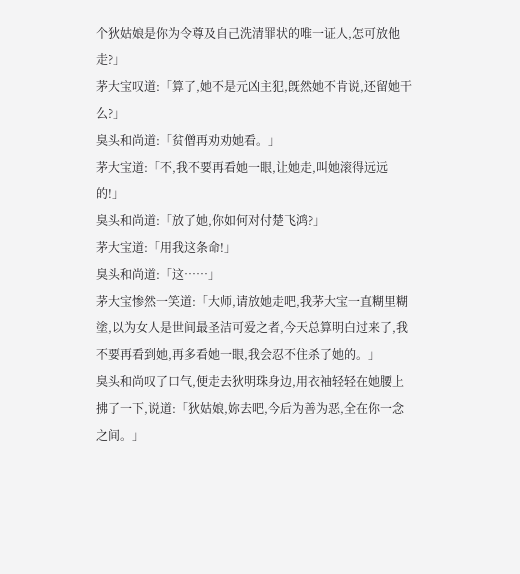个狄姑娘是你为令尊及自己洗清罪状的唯一证人,怎可放他走?」
茅大宝叹道:「算了,她不是元凶主犯,旣然她不肯说,还留她干么?」
臭头和尚道:「贫僧再劝劝她看。」
茅大宝道:「不,我不要再看她一眼,让她走,叫她滚得远远的!」
臭头和尚道:「放了她,你如何对付楚飞鸿?」
茅大宝道:「用我这条命!」
臭头和尚道:「这……」
茅大宝惨然一笑道:「大师,请放她走吧,我茅大宝一直糊里糊塗,以为女人是世间最圣洁可爱之者,今天总算明白过来了,我不要再看到她,再多看她一眼,我会忍不住杀了她的。」
臭头和尚叹了口气,便走去狄明珠身边,用衣袖轻轻在她腰上拂了一下,说道:「狄姑娘,妳去吧,今后为善为恶,全在你一念之间。」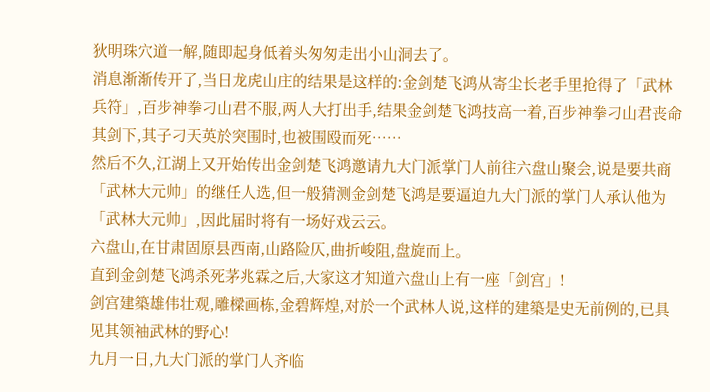狄明珠穴道一解,随即起身低着头匆匆走出小山洞去了。
消息渐渐传开了,当日龙虎山庄的结果是这样的:金剑楚飞鸿从寄尘长老手里抢得了「武林兵符」,百步神拳刁山君不服,两人大打出手,结果金剑楚飞鸿技高一着,百步神拳刁山君丧命其剑下,其子刁天英於突围时,也被围殴而死……
然后不久,江湖上又开始传出金剑楚飞鸿邀请九大门派掌门人前往六盘山聚会,说是要共商「武林大元帅」的继任人选,但一般猜测金剑楚飞鸿是要逼迫九大门派的掌门人承认他为「武林大元帅」,因此届时将有一场好戏云云。
六盘山,在甘肃固原县西南,山路险仄,曲折峻阻,盘旋而上。
直到金剑楚飞鸿杀死茅兆霖之后,大家这才知道六盘山上有一座「剑宫」!
剑宫建築雄伟壮观,雕樑画栋,金碧辉煌,对於一个武林人说,这样的建築是史无前例的,已具见其领袖武林的野心!
九月一日,九大门派的掌门人齐临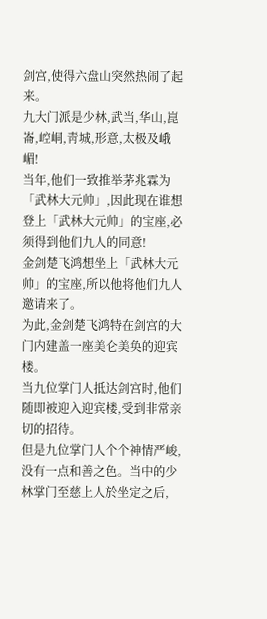剑宫,使得六盘山突然热闹了起来。
九大门派是少林,武当,华山,崑崙,崆峒,靑城,形意,太极及峨嵋!
当年,他们一致推举茅兆霖为「武林大元帅」,因此现在谁想登上「武林大元帅」的宝座,必须得到他们九人的同意!
金剑楚飞鸿想坐上「武林大元帅」的宝座,所以他将他们九人邀请来了。
为此,金剑楚飞鸿特在剑宫的大门内建盖一座美仑美奂的迎宾楼。
当九位掌门人抵达剑宫时,他们随即被迎入迎宾楼,受到非常亲切的招待。
但是九位掌门人个个神情严峻,没有一点和善之色。当中的少林掌门至慈上人於坐定之后,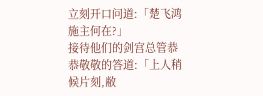立刻开口问道:「楚飞鸿施主何在?」
接待他们的剑宫总管恭恭敬敬的答道:「上人稍候片刻,敝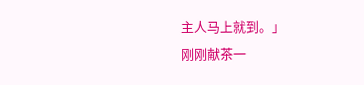主人马上就到。」
刚刚献茶一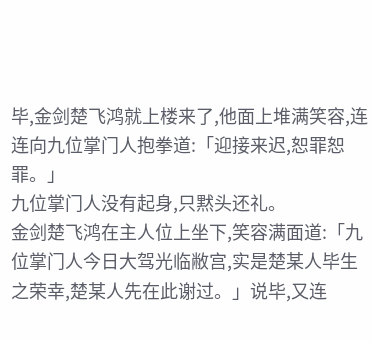毕,金剑楚飞鸿就上楼来了,他面上堆满笑容,连连向九位掌门人抱拳道:「迎接来迟,恕罪恕罪。」
九位掌门人没有起身,只黙头还礼。
金剑楚飞鸿在主人位上坐下,笑容满面道:「九位掌门人今日大驾光临敝宫,实是楚某人毕生之荣幸,楚某人先在此谢过。」说毕,又连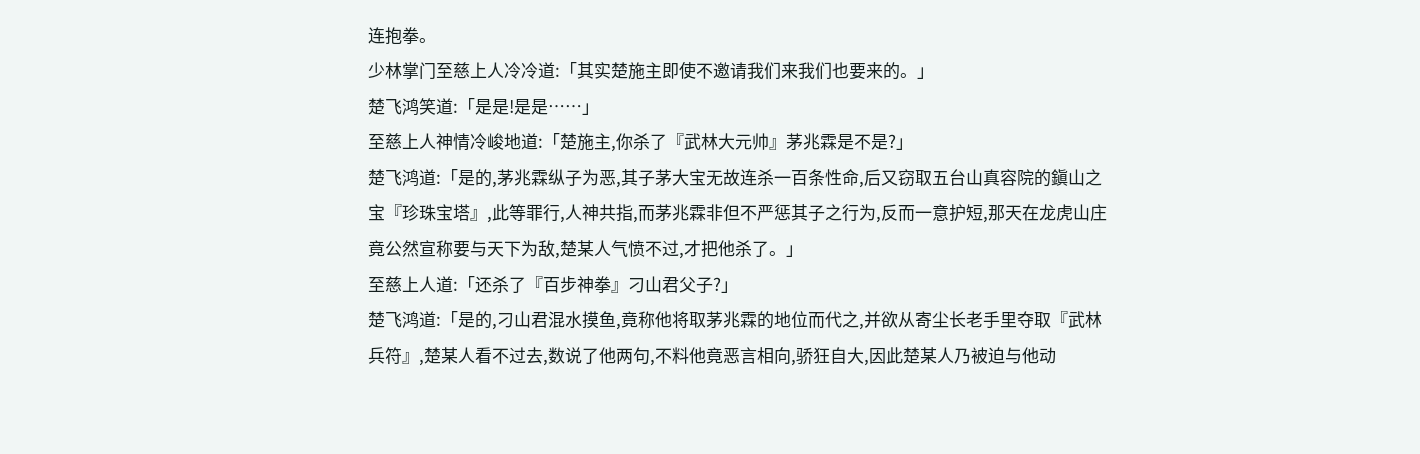连抱拳。
少林掌门至慈上人冷冷道:「其实楚施主即使不邀请我们来我们也要来的。」
楚飞鸿笑道:「是是!是是……」
至慈上人神情冷峻地道:「楚施主,你杀了『武林大元帅』茅兆霖是不是?」
楚飞鸿道:「是的,茅兆霖纵子为恶,其子茅大宝无故连杀一百条性命,后又窃取五台山真容院的鎭山之宝『珍珠宝塔』,此等罪行,人神共指,而茅兆霖非但不严惩其子之行为,反而一意护短,那天在龙虎山庄竟公然宣称要与天下为敌,楚某人气愤不过,才把他杀了。」
至慈上人道:「还杀了『百步神拳』刁山君父子?」
楚飞鸿道:「是的,刁山君混水摸鱼,竟称他将取茅兆霖的地位而代之,并欲从寄尘长老手里夺取『武林兵符』,楚某人看不过去,数说了他两句,不料他竟恶言相向,骄狂自大,因此楚某人乃被迫与他动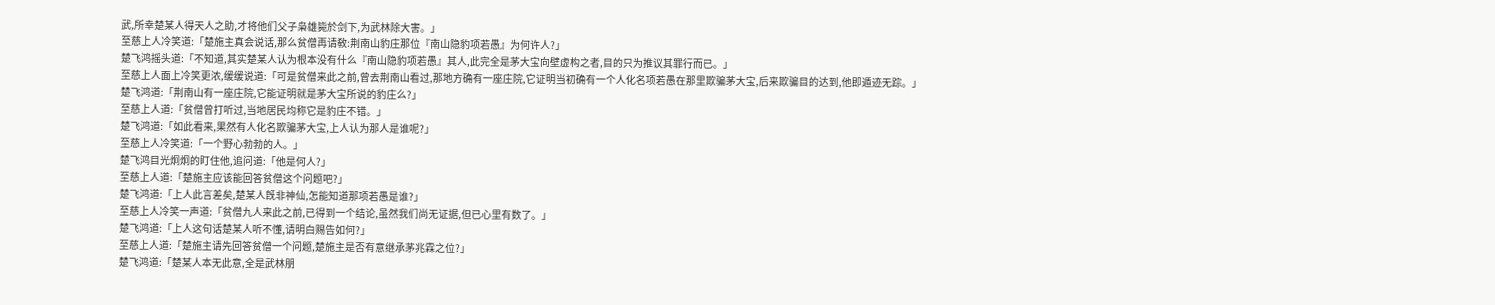武,所幸楚某人得天人之助,才将他们父子枭雄毙於剑下,为武林除大害。」
至慈上人冷笑道:「楚施主真会说话,那么贫僧再请敎:荆南山豹庄那位『南山隐豹项若愚』为何许人?」
楚飞鸿摇头道:「不知道,其实楚某人认为根本没有什么『南山隐豹项若愚』其人,此完全是茅大宝向壁虚构之者,目的只为推议其罪行而已。」
至慈上人面上冷笑更浓,缓缓说道:「可是贫僧来此之前,曾去荆南山看过,那地方确有一座庄院,它证明当初确有一个人化名项若愚在那里欺骗茅大宝,后来欺骗目的达到,他即遁迹无踪。」
楚飞鸿道:「荆南山有一座庄院,它能证明就是茅大宝所说的豹庄么?」
至慈上人道:「贫僧曾打听过,当地居民均称它是豹庄不错。」
楚飞鸿道:「如此看来,果然有人化名欺骗茅大宝,上人认为那人是谁呢?」
至慈上人冷笑道:「一个野心勃勃的人。」
楚飞鸿目光炯炯的盯住他,追问道:「他是何人?」
至慈上人道:「楚施主应该能回答贫僧这个问题吧?」
楚飞鸿道:「上人此言差矣,楚某人旣非神仙,怎能知道那项若愚是谁?」
至慈上人冷笑一声道:「贫僧九人来此之前,已得到一个结论,虽然我们尚无证据,但已心里有数了。」
楚飞鸿道:「上人这句话楚某人听不懂,请明白赐告如何?」
至慈上人道:「楚施主请先回答贫僧一个问题,楚施主是否有意继承茅兆霖之位?」
楚飞鸿道:「楚某人本无此意,全是武林朋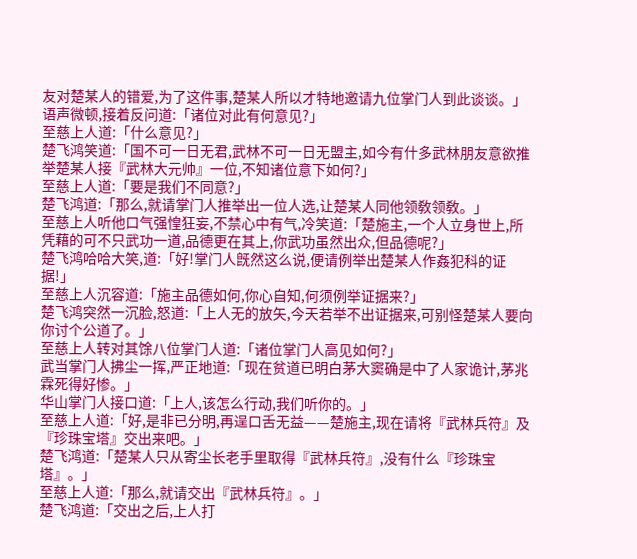友对楚某人的错爱,为了这件事,楚某人所以才特地邀请九位掌门人到此谈谈。」
语声微顿,接着反问道:「诸位对此有何意见?」
至慈上人道:「什么意见?」
楚飞鸿笑道:「国不可一日无君,武林不可一日无盟主,如今有什多武林朋友意欲推举楚某人接『武林大元帅』一位,不知诸位意下如何?」
至慈上人道:「要是我们不同意?」
楚飞鸿道:「那么,就请掌门人推举出一位人选,让楚某人同他领敎领敎。」
至慈上人听他口气强惶狂妄,不禁心中有气,冷笑道:「楚施主,一个人立身世上,所凭藉的可不只武功一道,品德更在其上,你武功虽然出众,但品德呢?」
楚飞鸿哈哈大笑,道:「好!掌门人旣然这么说,便请例举出楚某人作姦犯科的证据!」
至慈上人沉容道:「施主品德如何,你心自知,何须例举证据来?」
楚飞鸿突然一沉脸,怒道:「上人无的放矢,今天若举不出证据来,可别怪楚某人要向你讨个公道了。」
至慈上人转对其馀八位掌门人道:「诸位掌门人高见如何?」
武当掌门人拂尘一挥,严正地道:「现在贫道已明白茅大窦确是中了人家诡计,茅兆霖死得好惨。」
华山掌门人接口道:「上人,该怎么行动,我们听你的。」
至慈上人道:「好,是非已分明,再逞口舌无益——楚施主,现在请将『武林兵符』及『珍珠宝塔』交出来吧。」
楚飞鸿道:「楚某人只从寄尘长老手里取得『武林兵符』,没有什么『珍珠宝塔』。」
至慈上人道:「那么,就请交出『武林兵符』。」
楚飞鸿道:「交出之后,上人打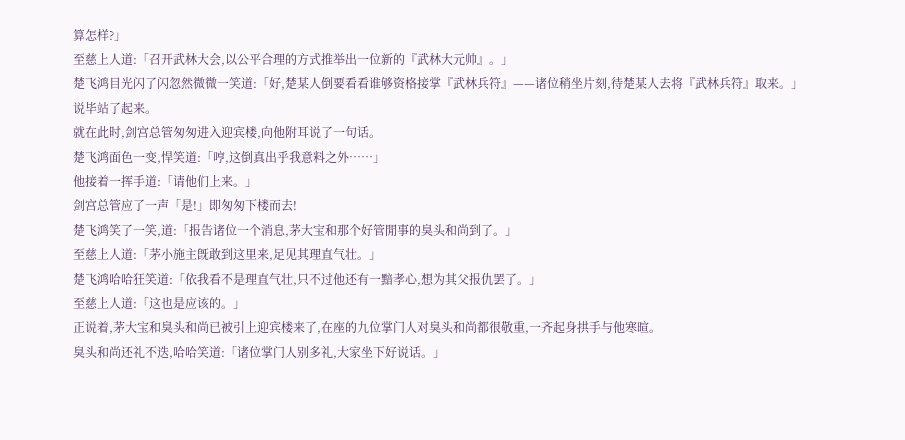算怎样?」
至慈上人道:「召开武林大会,以公平合理的方式推举出一位新的『武林大元帅』。」
楚飞鸿目光闪了闪忽然微微一笑道:「好,楚某人倒要看看谁够资格接掌『武林兵符』——诸位稍坐片刻,待楚某人去将『武林兵符』取来。」说毕站了起来。
就在此时,剑宫总管匆匆进入迎宾楼,向他附耳说了一句话。
楚飞鸿面色一变,悍笑道:「哼,这倒真出乎我意料之外……」
他接着一挥手道:「请他们上来。」
剑宫总管应了一声「是!」即匆匆下楼而去!
楚飞鸿笑了一笑,道:「报告诸位一个消息,茅大宝和那个好管閒事的臭头和尚到了。」
至慈上人道:「茅小施主旣敢到这里来,足见其理直气壮。」
楚飞鸿哈哈狂笑道:「依我看不是理直气壮,只不过他还有一黯孝心,想为其父报仇罢了。」
至慈上人道:「这也是应该的。」
正说着,茅大宝和臭头和尚已被引上迎宾楼来了,在座的九位掌门人对臭头和尚都很敬重,一齐起身拱手与他寒暄。
臭头和尚还礼不迭,哈哈笑道:「诸位掌门人别多礼,大家坐下好说话。」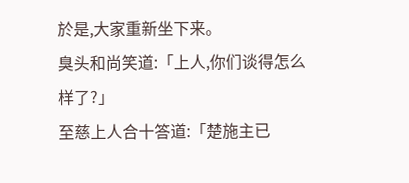於是,大家重新坐下来。
臭头和尚笑道:「上人,你们谈得怎么样了?」
至慈上人合十答道:「楚施主已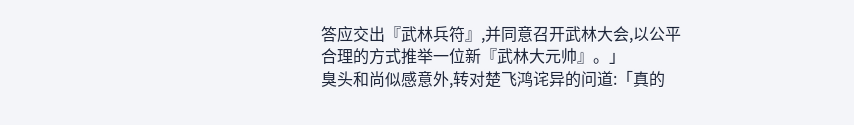答应交出『武林兵符』,并同意召开武林大会,以公平合理的方式推举一位新『武林大元帅』。」
臭头和尚似感意外,转对楚飞鸿诧异的问道:「真的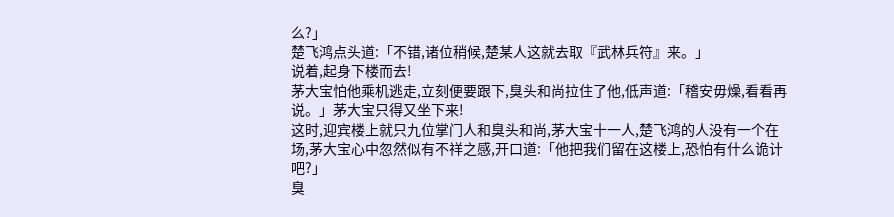么?」
楚飞鸿点头道:「不错,诸位稍候,楚某人这就去取『武林兵符』来。」
说着,起身下楼而去!
茅大宝怕他乘机逃走,立刻便要跟下,臭头和尚拉住了他,低声道:「稽安毋燥,看看再说。」茅大宝只得又坐下来!
这时,迎宾楼上就只九位掌门人和臭头和尚,茅大宝十一人,楚飞鸿的人没有一个在场,茅大宝心中忽然似有不祥之感,开口道:「他把我们留在这楼上,恐怕有什么诡计吧?」
臭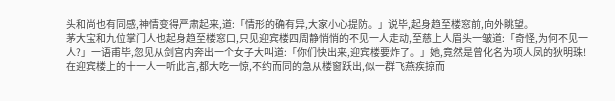头和尚也有同感,神情变得严肃起来,道:「情形的确有异,大家小心提防。」说毕,起身趋至楼窓前,向外眺望。
茅大宝和九位掌门人也起身趋至楼窓口,只见迎宾楼四周静悄悄的不见一人走动,至慈上人眉头一皱道:「奇怪,为何不见一人?」一语甫毕,忽见从剑宫内奔出一个女子大叫道:「你们快出来,迎宾楼要炸了。」她,竟然是曾化名为项人凤的狄明珠!
在迎宾楼上的十一人一听此言,都大吃一惊,不约而同的急从楼窗跃出,似一群飞燕疾掠而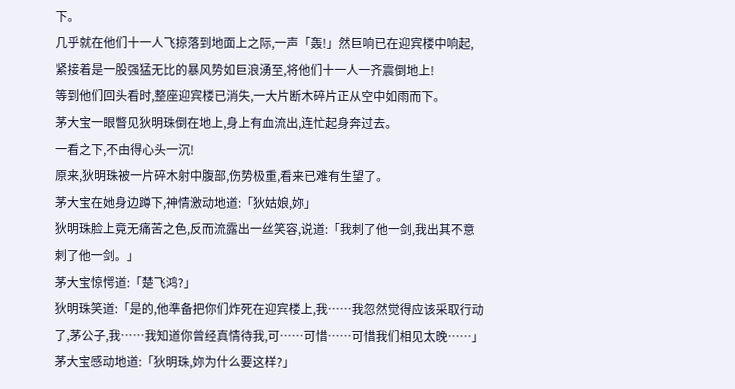下。
几乎就在他们十一人飞掠落到地面上之际,一声「轰!」然巨响已在迎宾楼中响起,紧接着是一股强猛无比的暴风势如巨浪湧至,将他们十一人一齐震倒地上!
等到他们回头看时,整座迎宾楼已消失,一大片断木碎片正从空中如雨而下。
茅大宝一眼瞥见狄明珠倒在地上,身上有血流出,连忙起身奔过去。
一看之下,不由得心头一沉!
原来,狄明珠被一片碎木射中腹部,伤势极重,看来已难有生望了。
茅大宝在她身边蹲下,神情激动地道:「狄姑娘,妳」
狄明珠脸上竟无痛苦之色,反而流露出一丝笑容,说道:「我刺了他一剑,我出其不意刺了他一剑。」
茅大宝惊愕道:「楚飞鸿?」
狄明珠笑道:「是的,他準备把你们炸死在迎宾楼上,我……我忽然觉得应该采取行动了,茅公子,我……我知道你曾经真情待我,可……可惜……可惜我们相见太晚……」
茅大宝感动地道:「狄明珠,妳为什么要这样?」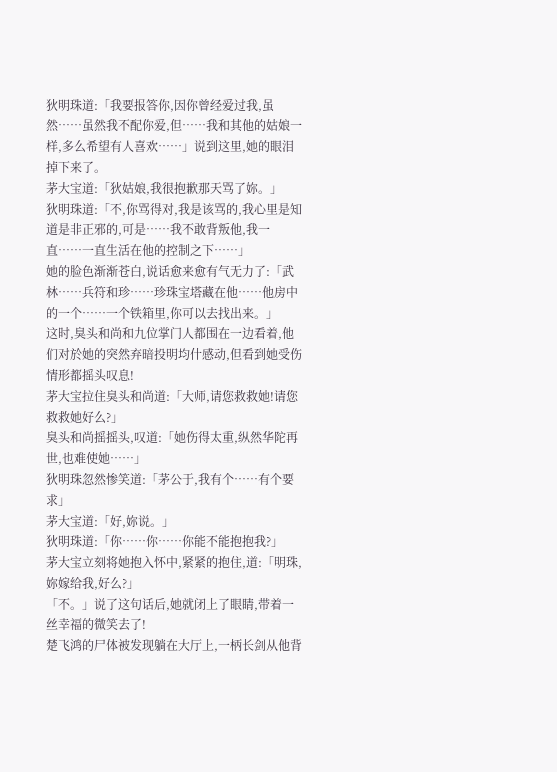狄明珠道:「我要报答你,因你曾经爱过我,虽然……虽然我不配你爱,但……我和其他的姑娘一样,多么希望有人喜欢……」说到这里,她的眼泪掉下来了。
茅大宝道:「狄姑娘,我很抱歉那天骂了妳。」
狄明珠道:「不,你骂得对,我是该骂的,我心里是知道是非正邪的,可是……我不敢背叛他,我一直……一直生活在他的控制之下……」
她的脸色渐渐苍白,说话愈来愈有气无力了:「武林……兵符和珍……珍珠宝塔藏在他……他房中的一个……一个铁箱里,你可以去找出来。」
这时,臭头和尚和九位掌门人都围在一边看着,他们对於她的突然弃暗投明均什感动,但看到她受伤情形都摇头叹息!
茅大宝拉住臭头和尚道:「大师,请您救救她!请您救救她好么?」
臭头和尚摇摇头,叹道:「她伤得太重,纵然华陀再世,也难使她……」
狄明珠忽然惨笑道:「茅公于,我有个……有个要求」
茅大宝道:「好,妳说。」
狄明珠道:「你……你……你能不能抱抱我?」
茅大宝立刻将她抱入怀中,紧紧的抱住,道:「明珠,妳嫁给我,好么?」
「不。」说了这句话后,她就闭上了眼睛,带着一丝幸福的微笑去了!
楚飞鸿的尸体被发现躺在大厅上,一柄长剑从他背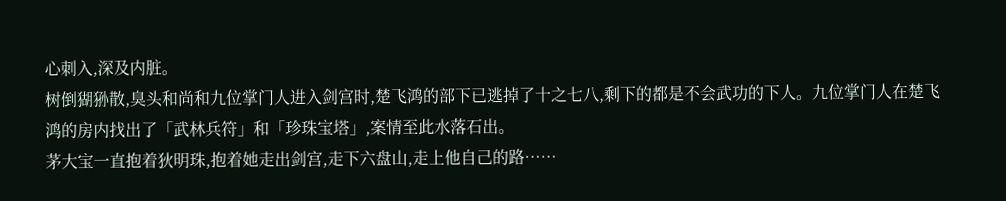心刺入,深及内脏。
树倒猢狲散,臭头和尚和九位掌门人进入剑宫时,楚飞鸿的部下已逃掉了十之七八,剩下的都是不会武功的下人。九位掌门人在楚飞鸿的房内找出了「武林兵符」和「珍珠宝塔」,案情至此水落石出。
茅大宝一直抱着狄明珠,抱着她走出剑宫,走下六盘山,走上他自己的路……